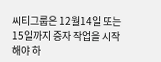씨티그룹은 12월14일 또는 15일까지 증자 작업을 시작해야 하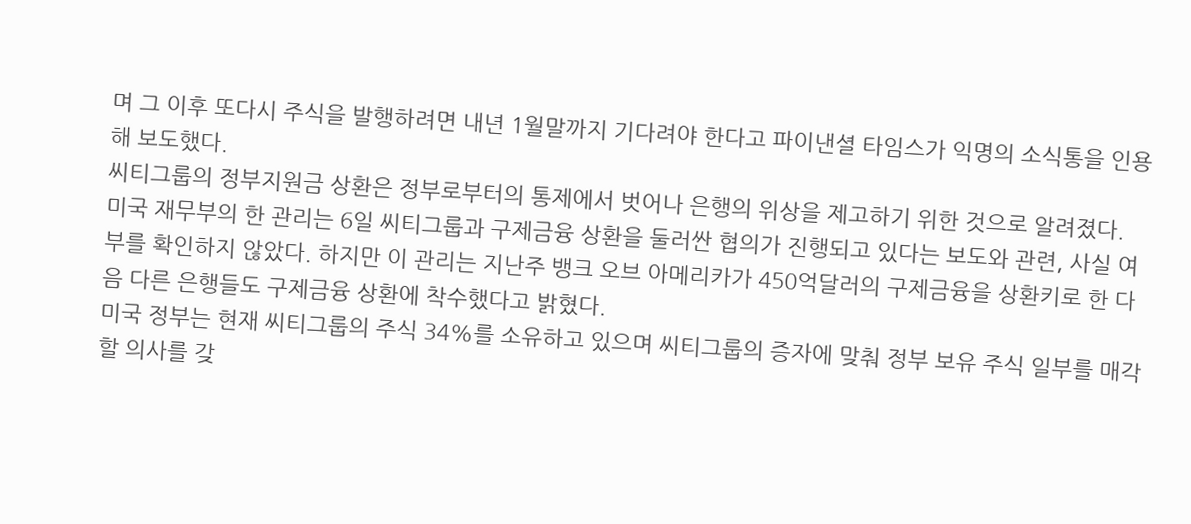며 그 이후 또다시 주식을 발행하려면 내년 1월말까지 기다려야 한다고 파이낸셜 타임스가 익명의 소식통을 인용해 보도했다.
씨티그룹의 정부지원금 상환은 정부로부터의 통제에서 벗어나 은행의 위상을 제고하기 위한 것으로 알려졌다.
미국 재무부의 한 관리는 6일 씨티그룹과 구제금융 상환을 둘러싼 협의가 진행되고 있다는 보도와 관련, 사실 여부를 확인하지 않았다. 하지만 이 관리는 지난주 뱅크 오브 아메리카가 450억달러의 구제금융을 상환키로 한 다음 다른 은행들도 구제금융 상환에 착수했다고 밝혔다.
미국 정부는 현재 씨티그룹의 주식 34%를 소유하고 있으며 씨티그룹의 증자에 맞춰 정부 보유 주식 일부를 매각할 의사를 갖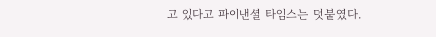고 있다고 파이낸셜 타임스는 덧붙였다.